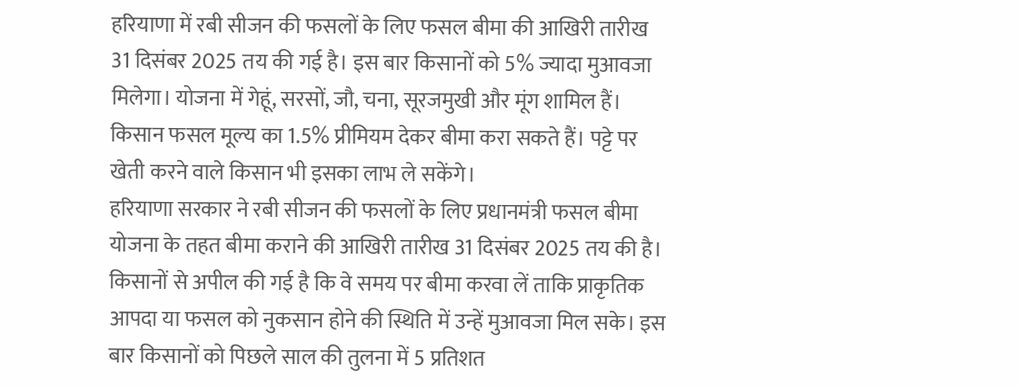हरियाणा में रबी सीजन की फसलों के लिए फसल बीमा की आखिरी तारीख 31 दिसंबर 2025 तय की गई है। इस बार किसानों को 5% ज्यादा मुआवजा मिलेगा। योजना में गेहूं, सरसों, जौ, चना, सूरजमुखी और मूंग शामिल हैं। किसान फसल मूल्य का 1.5% प्रीमियम देकर बीमा करा सकते हैं। पट्टे पर खेती करने वाले किसान भी इसका लाभ ले सकेंगे।
हरियाणा सरकार ने रबी सीजन की फसलों के लिए प्रधानमंत्री फसल बीमा योजना के तहत बीमा कराने की आखिरी तारीख 31 दिसंबर 2025 तय की है। किसानों से अपील की गई है कि वे समय पर बीमा करवा लें ताकि प्राकृतिक आपदा या फसल को नुकसान होने की स्थिति में उन्हें मुआवजा मिल सके। इस बार किसानों को पिछले साल की तुलना में 5 प्रतिशत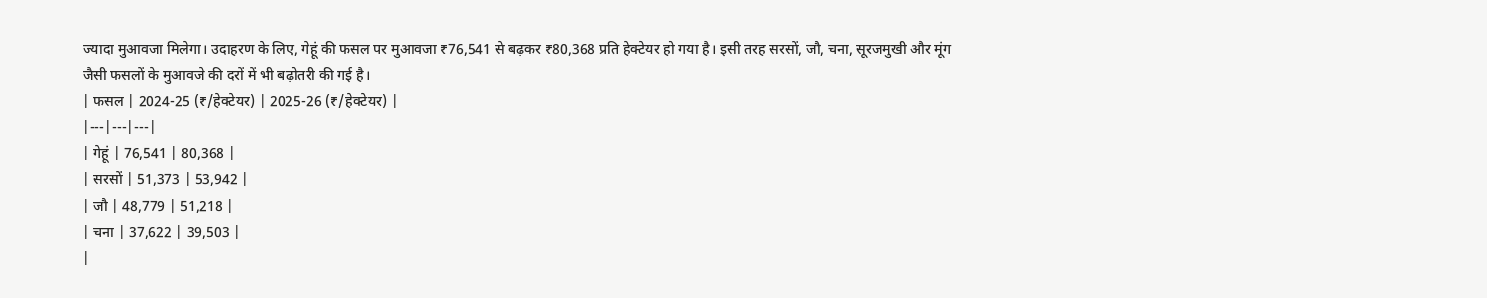ज्यादा मुआवजा मिलेगा। उदाहरण के लिए, गेहूं की फसल पर मुआवजा ₹76,541 से बढ़कर ₹80,368 प्रति हेक्टेयर हो गया है। इसी तरह सरसों, जौ, चना, सूरजमुखी और मूंग जैसी फसलों के मुआवजे की दरों में भी बढ़ोतरी की गई है।
| फसल | 2024-25 (₹/हेक्टेयर) | 2025-26 (₹/हेक्टेयर) |
|---|---|---|
| गेहूं | 76,541 | 80,368 |
| सरसों | 51,373 | 53,942 |
| जौ | 48,779 | 51,218 |
| चना | 37,622 | 39,503 |
|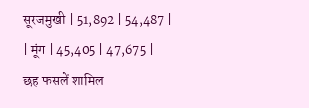सूरजमुखी | 51,892 | 54,487 |
| मूंग | 45,405 | 47,675 |
छह फसलें शामिल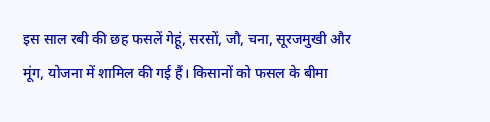इस साल रबी की छह फसलें गेहूं, सरसों, जौ, चना, सूरजमुखी और मूंग, योजना में शामिल की गई हैं। किसानों को फसल के बीमा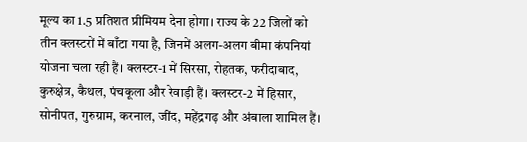मूल्य का 1.5 प्रतिशत प्रीमियम देना होगा। राज्य के 22 जिलों को तीन क्लस्टरों में बाँटा गया है, जिनमें अलग-अलग बीमा कंपनियां योजना चला रही हैं। क्लस्टर-1 में सिरसा, रोहतक, फरीदाबाद, कुरुक्षेत्र, कैथल, पंचकूला और रेवाड़ी हैं। क्लस्टर-2 में हिसार, सोनीपत, गुरुग्राम, करनाल, जींद, महेंद्रगढ़ और अंबाला शामिल हैं।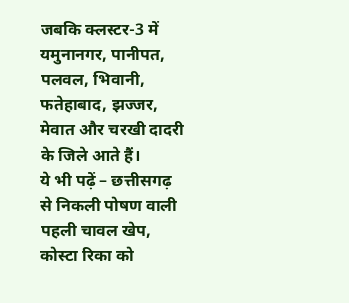जबकि क्लस्टर-3 में यमुनानगर, पानीपत, पलवल, भिवानी, फतेहाबाद, झज्जर, मेवात और चरखी दादरी के जिले आते हैं।
ये भी पढ़ें – छत्तीसगढ़ से निकली पोषण वाली पहली चावल खेप, कोस्टा रिका को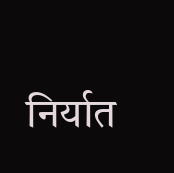निर्यात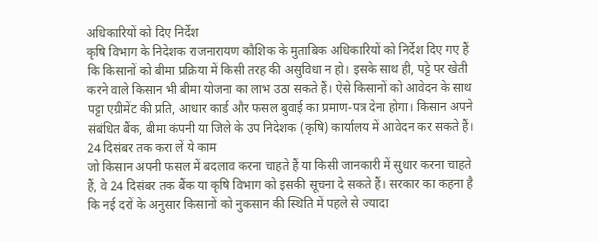अधिकारियों को दिए निर्देश
कृषि विभाग के निदेशक राजनारायण कौशिक के मुताबिक अधिकारियों को निर्देश दिए गए हैं कि किसानों को बीमा प्रक्रिया में किसी तरह की असुविधा न हो। इसके साथ ही, पट्टे पर खेती करने वाले किसान भी बीमा योजना का लाभ उठा सकते हैं। ऐसे किसानों को आवेदन के साथ पट्टा एग्रीमेंट की प्रति, आधार कार्ड और फसल बुवाई का प्रमाण-पत्र देना होगा। किसान अपने संबंधित बैंक, बीमा कंपनी या जिले के उप निदेशक (कृषि) कार्यालय में आवेदन कर सकते हैं।
24 दिसंबर तक करा लें ये काम
जो किसान अपनी फसल में बदलाव करना चाहते हैं या किसी जानकारी में सुधार करना चाहते हैं, वे 24 दिसंबर तक बैंक या कृषि विभाग को इसकी सूचना दे सकते हैं। सरकार का कहना है कि नई दरों के अनुसार किसानों को नुकसान की स्थिति में पहले से ज्यादा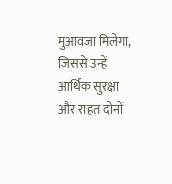मुआवजा मिलेगा, जिससे उन्हें आर्थिक सुरक्षा और राहत दोनों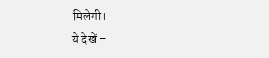मिलेगी।
ये देखें –